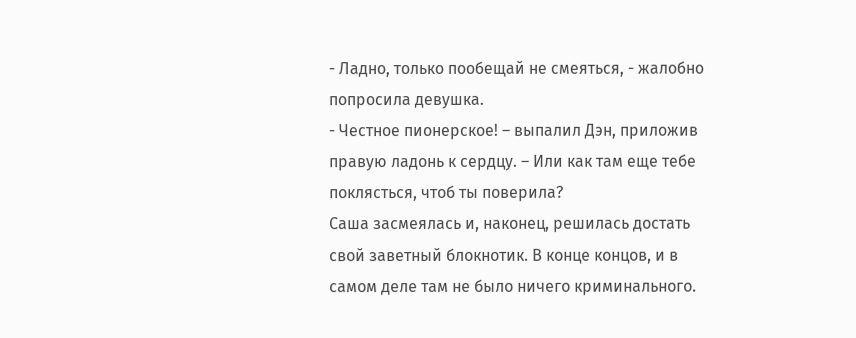- Ладно, только пообещай не смеяться, - жалобно попросила девушка.
- Честное пионерское! – выпалил Дэн, приложив правую ладонь к сердцу. – Или как там еще тебе поклясться, чтоб ты поверила?
Саша засмеялась и, наконец, решилась достать свой заветный блокнотик. В конце концов, и в самом деле там не было ничего криминального.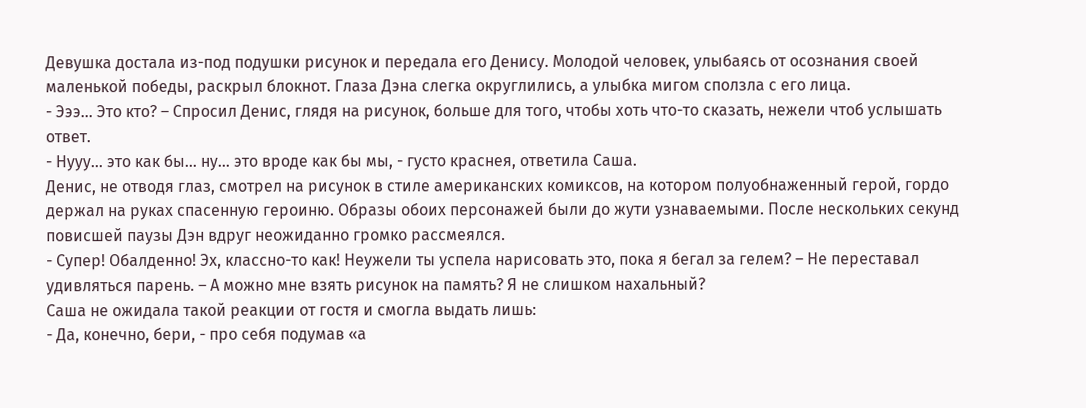Девушка достала из-под подушки рисунок и передала его Денису. Молодой человек, улыбаясь от осознания своей маленькой победы, раскрыл блокнот. Глаза Дэна слегка округлились, а улыбка мигом сползла с его лица.
- Эээ... Это кто? – Спросил Денис, глядя на рисунок, больше для того, чтобы хоть что-то сказать, нежели чтоб услышать ответ.
- Нууу… это как бы… ну… это вроде как бы мы, - густо краснея, ответила Саша.
Денис, не отводя глаз, смотрел на рисунок в стиле американских комиксов, на котором полуобнаженный герой, гордо держал на руках спасенную героиню. Образы обоих персонажей были до жути узнаваемыми. После нескольких секунд повисшей паузы Дэн вдруг неожиданно громко рассмеялся.
- Супер! Обалденно! Эх, классно-то как! Неужели ты успела нарисовать это, пока я бегал за гелем? – Не переставал удивляться парень. – А можно мне взять рисунок на память? Я не слишком нахальный?
Саша не ожидала такой реакции от гостя и смогла выдать лишь:
- Да, конечно, бери, - про себя подумав «а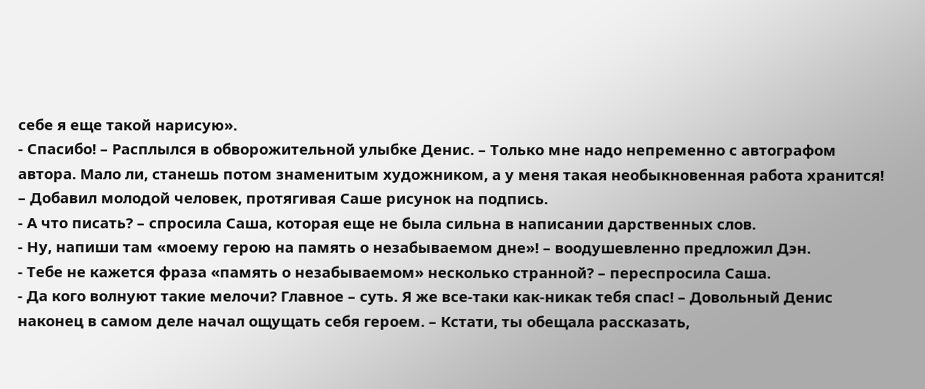себе я еще такой нарисую».
- Спасибо! – Расплылся в обворожительной улыбке Денис. – Только мне надо непременно с автографом автора. Мало ли, станешь потом знаменитым художником, а у меня такая необыкновенная работа хранится! – Добавил молодой человек, протягивая Саше рисунок на подпись.
- А что писать? – спросила Саша, которая еще не была сильна в написании дарственных слов.
- Ну, напиши там «моему герою на память о незабываемом дне»! – воодушевленно предложил Дэн.
- Тебе не кажется фраза «память о незабываемом» несколько странной? – переспросила Саша.
- Да кого волнуют такие мелочи? Главное – суть. Я же все-таки как-никак тебя спас! – Довольный Денис наконец в самом деле начал ощущать себя героем. – Кстати, ты обещала рассказать,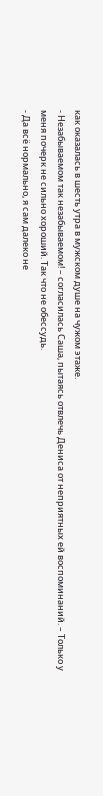как оказалась в шесть утра в мужском душе на чужом этаже.
- Незабываемом так незабываемом! – согласилась Саша, пытаясь отвлечь Дениса от неприятных ей воспоминаний. – Только у меня почерк не сильно хороший. Так что не обессудь.
- Да всё нормально, я сам далеко не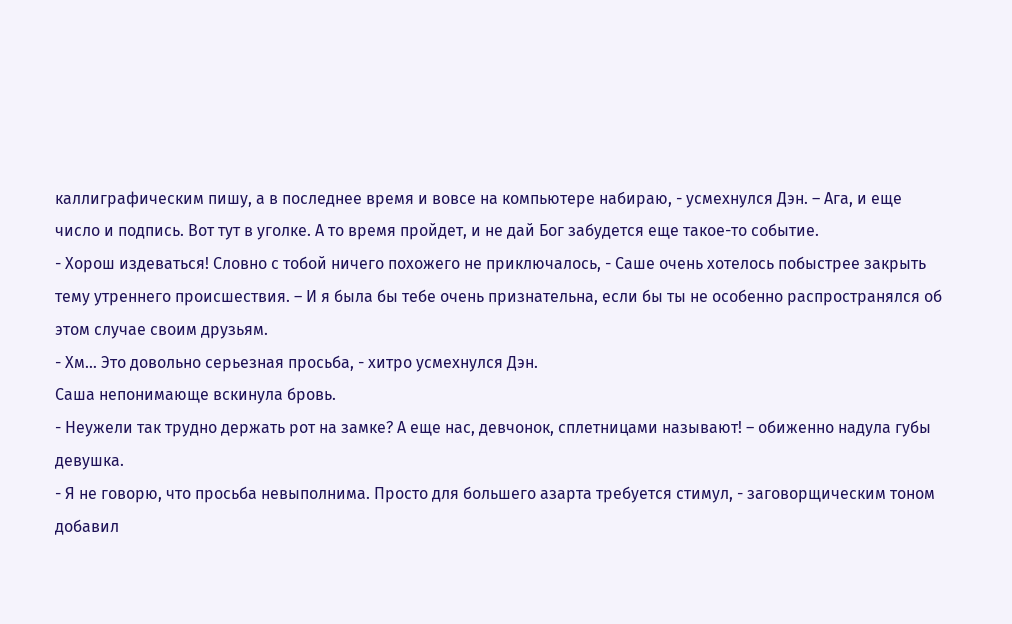каллиграфическим пишу, а в последнее время и вовсе на компьютере набираю, - усмехнулся Дэн. – Ага, и еще число и подпись. Вот тут в уголке. А то время пройдет, и не дай Бог забудется еще такое-то событие.
- Хорош издеваться! Словно с тобой ничего похожего не приключалось, - Саше очень хотелось побыстрее закрыть тему утреннего происшествия. – И я была бы тебе очень признательна, если бы ты не особенно распространялся об этом случае своим друзьям.
- Хм… Это довольно серьезная просьба, - хитро усмехнулся Дэн.
Саша непонимающе вскинула бровь.
- Неужели так трудно держать рот на замке? А еще нас, девчонок, сплетницами называют! – обиженно надула губы девушка.
- Я не говорю, что просьба невыполнима. Просто для большего азарта требуется стимул, - заговорщическим тоном добавил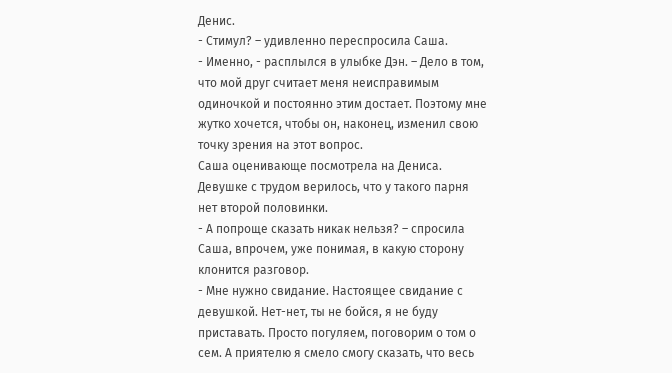Денис.
- Стимул? – удивленно переспросила Саша.
- Именно, - расплылся в улыбке Дэн. – Дело в том, что мой друг считает меня неисправимым одиночкой и постоянно этим достает. Поэтому мне жутко хочется, чтобы он, наконец, изменил свою точку зрения на этот вопрос.
Саша оценивающе посмотрела на Дениса. Девушке с трудом верилось, что у такого парня нет второй половинки.
- А попроще сказать никак нельзя? – спросила Саша, впрочем, уже понимая, в какую сторону клонится разговор.
- Мне нужно свидание. Настоящее свидание с девушкой. Нет-нет, ты не бойся, я не буду приставать. Просто погуляем, поговорим о том о сем. А приятелю я смело смогу сказать, что весь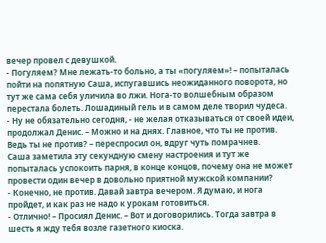вечер провел с девушкой.
- Погуляем? Мне лежать-то больно, а ты «погуляем»! – попыталась пойти на попятную Саша, испугавшись неожиданного поворота, но тут же сама себя уличила во лжи. Нога-то волшебным образом перестала болеть. Лошадиный гель и в самом деле творил чудеса.
- Ну не обязательно сегодня, - не желая отказываться от своей идеи, продолжал Денис. – Можно и на днях. Главное, что ты не против. Ведь ты не против? – переспросил он, вдруг чуть помрачнев.
Саша заметила эту секундную смену настроения и тут же попыталась успокоить парня, в конце концов, почему она не может провести один вечер в довольно приятной мужской компании?
- Конечно, не против. Давай завтра вечером. Я думаю, и нога пройдет, и как раз не надо к урокам готовиться.
- Отлично! – Просиял Денис. – Вот и договорились. Тогда завтра в шесть я жду тебя возле газетного киоска.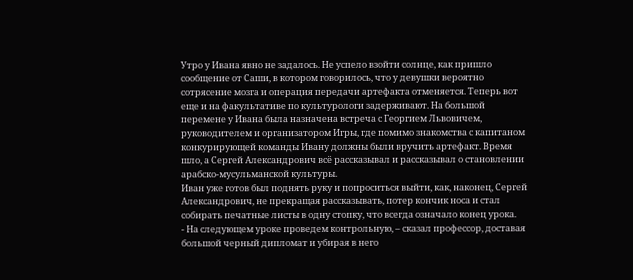Утро у Ивана явно не задалось. Не успело взойти солнце, как пришло сообщение от Саши, в котором говорилось, что у девушки вероятно сотрясение мозга и операция передачи артефакта отменяется. Теперь вот еще и на факультативе по культурологи задерживают. На большой перемене у Ивана была назначена встреча с Георгием Львовичем, руководителем и организатором Игры, где помимо знакомства с капитаном конкурирующей команды Ивану должны были вручить артефакт. Время шло, а Сергей Александрович всё рассказывал и рассказывал о становлении арабско-мусульманской культуры.
Иван уже готов был поднять руку и попроситься выйти, как, наконец, Сергей Александрович, не прекращая рассказывать, потер кончик носа и стал собирать печатные листы в одну стопку, что всегда означало конец урока.
- На следующем уроке проведем контрольную, – сказал профессор, доставая большой черный дипломат и убирая в него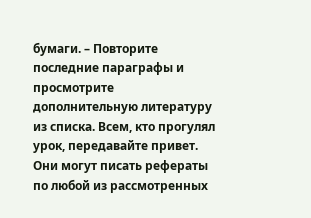бумаги. – Повторите последние параграфы и просмотрите дополнительную литературу из списка. Всем, кто прогулял урок, передавайте привет. Они могут писать рефераты по любой из рассмотренных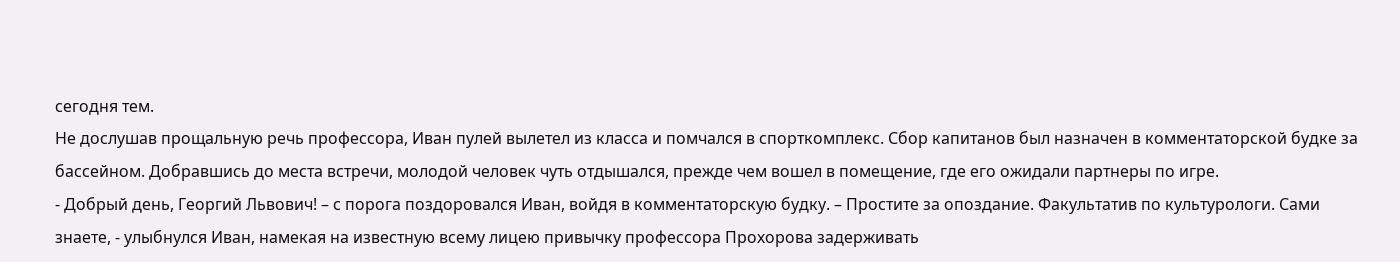сегодня тем.
Не дослушав прощальную речь профессора, Иван пулей вылетел из класса и помчался в спорткомплекс. Сбор капитанов был назначен в комментаторской будке за бассейном. Добравшись до места встречи, молодой человек чуть отдышался, прежде чем вошел в помещение, где его ожидали партнеры по игре.
- Добрый день, Георгий Львович! – с порога поздоровался Иван, войдя в комментаторскую будку. – Простите за опоздание. Факультатив по культурологи. Сами знаете, - улыбнулся Иван, намекая на известную всему лицею привычку профессора Прохорова задерживать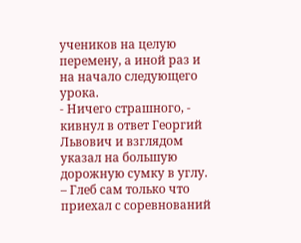учеников на целую перемену, а иной раз и на начало следующего урока.
- Ничего страшного, - кивнул в ответ Георгий Львович и взглядом указал на большую дорожную сумку в углу. – Глеб сам только что приехал с соревнований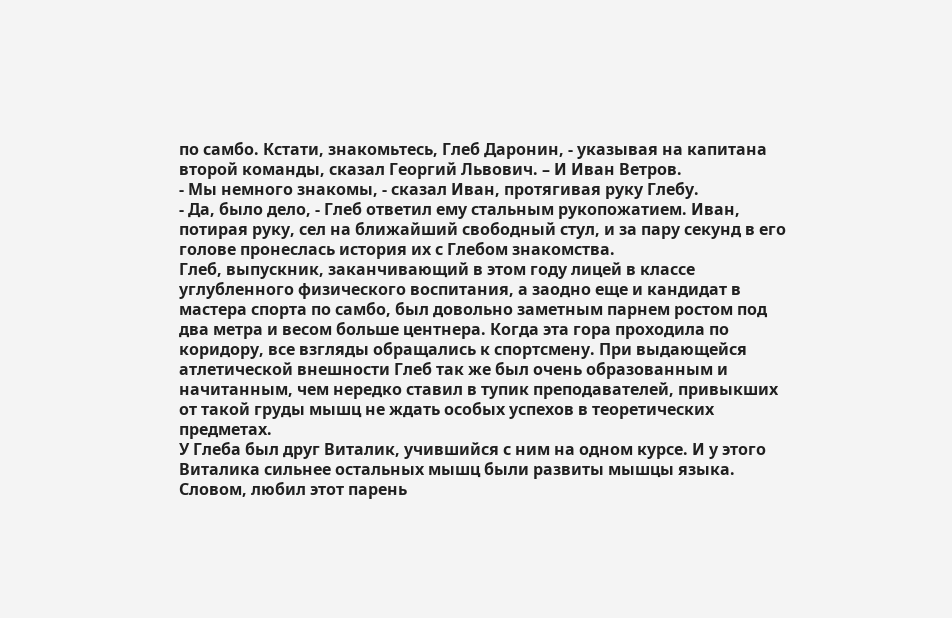по самбо. Кстати, знакомьтесь, Глеб Даронин, - указывая на капитана второй команды, сказал Георгий Львович. – И Иван Ветров.
- Мы немного знакомы, - сказал Иван, протягивая руку Глебу.
- Да, было дело, - Глеб ответил ему стальным рукопожатием. Иван, потирая руку, сел на ближайший свободный стул, и за пару секунд в его голове пронеслась история их с Глебом знакомства.
Глеб, выпускник, заканчивающий в этом году лицей в классе углубленного физического воспитания, а заодно еще и кандидат в мастера спорта по самбо, был довольно заметным парнем ростом под два метра и весом больше центнера. Когда эта гора проходила по коридору, все взгляды обращались к спортсмену. При выдающейся атлетической внешности Глеб так же был очень образованным и начитанным, чем нередко ставил в тупик преподавателей, привыкших от такой груды мышц не ждать особых успехов в теоретических предметах.
У Глеба был друг Виталик, учившийся с ним на одном курсе. И у этого Виталика сильнее остальных мышц были развиты мышцы языка. Словом, любил этот парень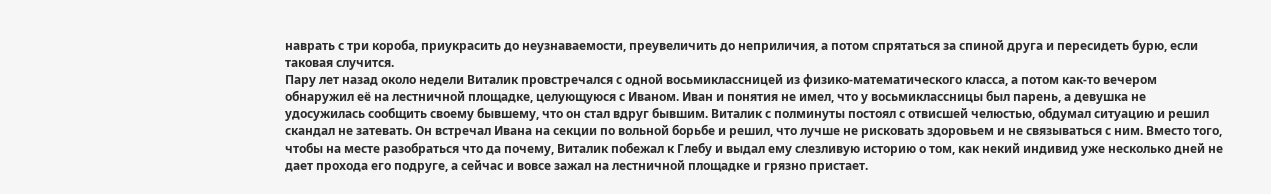наврать с три короба, приукрасить до неузнаваемости, преувеличить до неприличия, а потом спрятаться за спиной друга и пересидеть бурю, если таковая случится.
Пару лет назад около недели Виталик провстречался с одной восьмиклассницей из физико-математического класса, а потом как-то вечером обнаружил её на лестничной площадке, целующуюся с Иваном. Иван и понятия не имел, что у восьмиклассницы был парень, а девушка не удосужилась сообщить своему бывшему, что он стал вдруг бывшим. Виталик с полминуты постоял с отвисшей челюстью, обдумал ситуацию и решил скандал не затевать. Он встречал Ивана на секции по вольной борьбе и решил, что лучше не рисковать здоровьем и не связываться с ним. Вместо того, чтобы на месте разобраться что да почему, Виталик побежал к Глебу и выдал ему слезливую историю о том, как некий индивид уже несколько дней не дает прохода его подруге, а сейчас и вовсе зажал на лестничной площадке и грязно пристает.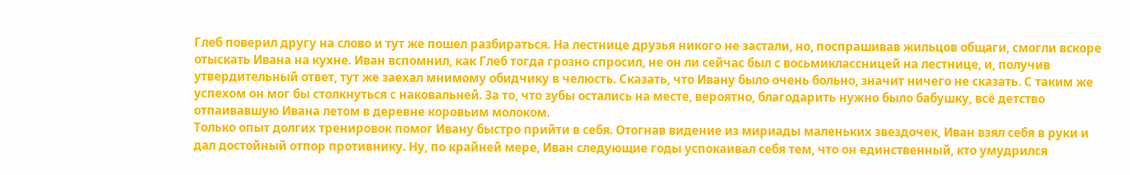Глеб поверил другу на слово и тут же пошел разбираться. На лестнице друзья никого не застали, но, поспрашивав жильцов общаги, смогли вскоре отыскать Ивана на кухне. Иван вспомнил, как Глеб тогда грозно спросил, не он ли сейчас был с восьмиклассницей на лестнице, и, получив утвердительный ответ, тут же заехал мнимому обидчику в челюсть. Сказать, что Ивану было очень больно, значит ничего не сказать. С таким же успехом он мог бы столкнуться с наковальней. За то, что зубы остались на месте, вероятно, благодарить нужно было бабушку, всё детство отпаивавшую Ивана летом в деревне коровьим молоком.
Только опыт долгих тренировок помог Ивану быстро прийти в себя. Отогнав видение из мириады маленьких звездочек, Иван взял себя в руки и дал достойный отпор противнику. Ну, по крайней мере, Иван следующие годы успокаивал себя тем, что он единственный, кто умудрился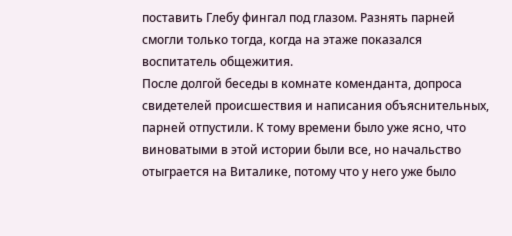поставить Глебу фингал под глазом. Разнять парней смогли только тогда, когда на этаже показался воспитатель общежития.
После долгой беседы в комнате коменданта, допроса свидетелей происшествия и написания объяснительных, парней отпустили. К тому времени было уже ясно, что виноватыми в этой истории были все, но начальство отыграется на Виталике, потому что у него уже было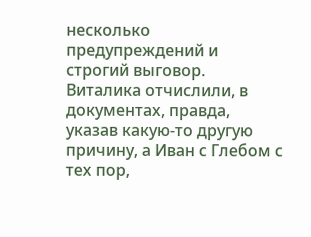несколько предупреждений и строгий выговор. Виталика отчислили, в документах, правда, указав какую-то другую причину, а Иван с Глебом с тех пор,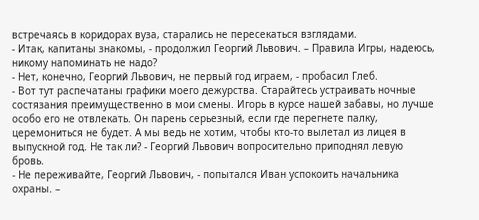встречаясь в коридорах вуза, старались не пересекаться взглядами.
- Итак, капитаны знакомы, - продолжил Георгий Львович. – Правила Игры, надеюсь, никому напоминать не надо?
- Нет, конечно, Георгий Львович, не первый год играем, - пробасил Глеб.
- Вот тут распечатаны графики моего дежурства. Старайтесь устраивать ночные состязания преимущественно в мои смены. Игорь в курсе нашей забавы, но лучше особо его не отвлекать. Он парень серьезный, если где перегнете палку, церемониться не будет. А мы ведь не хотим, чтобы кто-то вылетал из лицея в выпускной год. Не так ли? - Георгий Львович вопросительно приподнял левую бровь.
- Не переживайте, Георгий Львович, - попытался Иван успокоить начальника охраны. –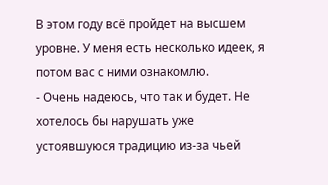В этом году всё пройдет на высшем уровне. У меня есть несколько идеек, я потом вас с ними ознакомлю.
- Очень надеюсь, что так и будет. Не хотелось бы нарушать уже устоявшуюся традицию из-за чьей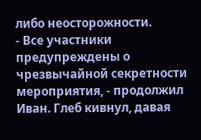либо неосторожности.
- Все участники предупреждены о чрезвычайной секретности мероприятия, - продолжил Иван. Глеб кивнул, давая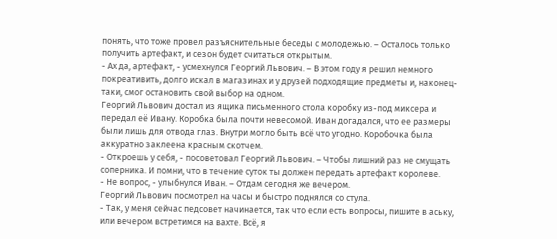понять, что тоже провел разъяснительные беседы с молодежью. – Осталось только получить артефакт, и сезон будет считаться открытым.
- Ах да, артефакт, - усмехнулся Георгий Львович. – В этом году я решил немного покреативить, долго искал в магазинах и у друзей подходящие предметы и, наконец-таки, смог остановить свой выбор на одном.
Георгий Львович достал из ящика письменного стола коробку из-под миксера и передал её Ивану. Коробка была почти невесомой. Иван догадался, что ее размеры были лишь для отвода глаз. Внутри могло быть всё что угодно. Коробочка была аккуратно заклеена красным скотчем.
- Откроешь у себя, - посоветовал Георгий Львович. – Чтобы лишний раз не смущать соперника. И помни, что в течение суток ты должен передать артефакт королеве.
- Не вопрос, - улыбнулся Иван. – Отдам сегодня же вечером.
Георгий Львович посмотрел на часы и быстро поднялся со стула.
- Так, у меня сейчас педсовет начинается, так что если есть вопросы, пишите в аську, или вечером встретимся на вахте. Всё, я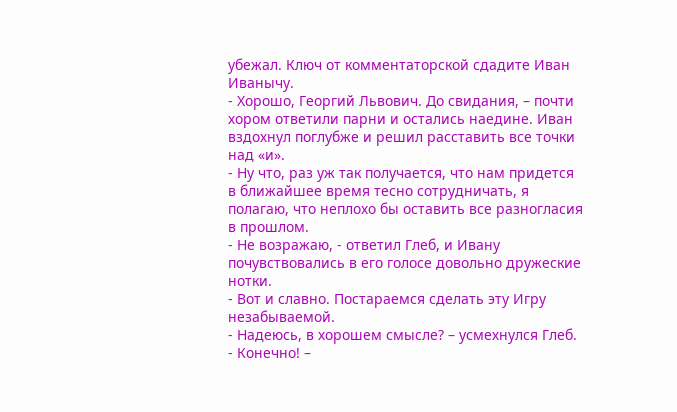убежал. Ключ от комментаторской сдадите Иван Иванычу.
- Хорошо, Георгий Львович. До свидания, – почти хором ответили парни и остались наедине. Иван вздохнул поглубже и решил расставить все точки над «и».
- Ну что, раз уж так получается, что нам придется в ближайшее время тесно сотрудничать, я полагаю, что неплохо бы оставить все разногласия в прошлом.
- Не возражаю, - ответил Глеб, и Ивану почувствовались в его голосе довольно дружеские нотки.
- Вот и славно. Постараемся сделать эту Игру незабываемой.
- Надеюсь, в хорошем смысле? – усмехнулся Глеб.
- Конечно! –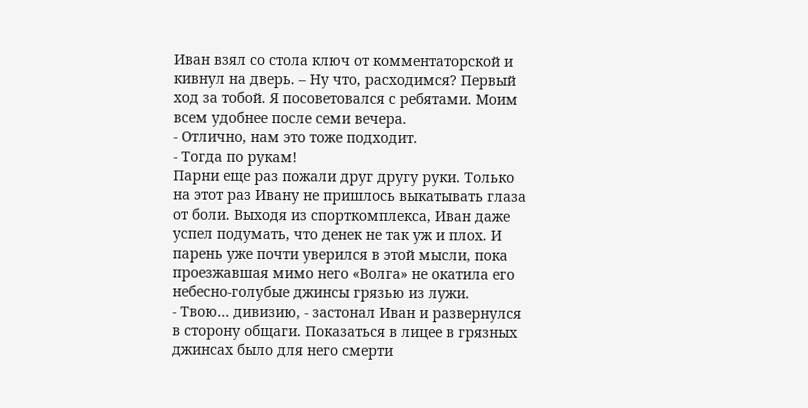Иван взял со стола ключ от комментаторской и кивнул на дверь. – Ну что, расходимся? Первый ход за тобой. Я посоветовался с ребятами. Моим всем удобнее после семи вечера.
- Отлично, нам это тоже подходит.
- Тогда по рукам!
Парни еще раз пожали друг другу руки. Только на этот раз Ивану не пришлось выкатывать глаза от боли. Выходя из спорткомплекса, Иван даже успел подумать, что денек не так уж и плох. И парень уже почти уверился в этой мысли, пока проезжавшая мимо него «Волга» не окатила его небесно-голубые джинсы грязью из лужи.
- Твою… дивизию, - застонал Иван и развернулся в сторону общаги. Показаться в лицее в грязных джинсах было для него смерти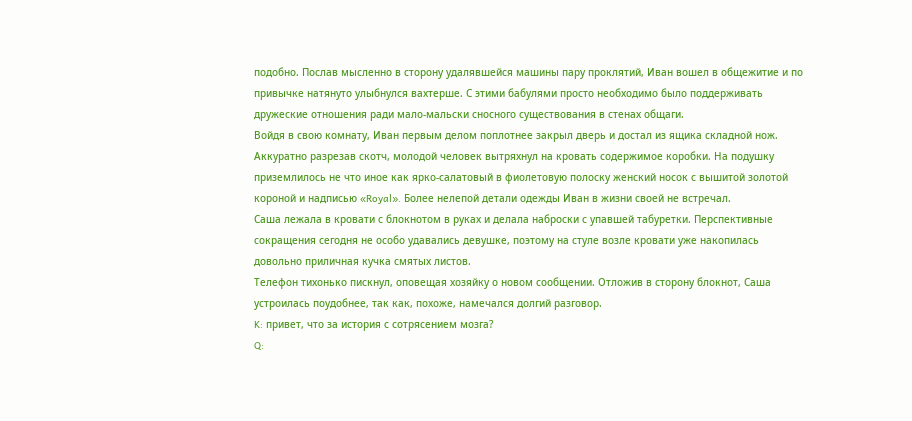подобно. Послав мысленно в сторону удалявшейся машины пару проклятий, Иван вошел в общежитие и по привычке натянуто улыбнулся вахтерше. С этими бабулями просто необходимо было поддерживать дружеские отношения ради мало-мальски сносного существования в стенах общаги.
Войдя в свою комнату, Иван первым делом поплотнее закрыл дверь и достал из ящика складной нож. Аккуратно разрезав скотч, молодой человек вытряхнул на кровать содержимое коробки. На подушку приземлилось не что иное как ярко-салатовый в фиолетовую полоску женский носок с вышитой золотой короной и надписью «Royal». Более нелепой детали одежды Иван в жизни своей не встречал.
Саша лежала в кровати с блокнотом в руках и делала наброски с упавшей табуретки. Перспективные сокращения сегодня не особо удавались девушке, поэтому на стуле возле кровати уже накопилась довольно приличная кучка смятых листов.
Телефон тихонько пискнул, оповещая хозяйку о новом сообщении. Отложив в сторону блокнот, Саша устроилась поудобнее, так как, похоже, намечался долгий разговор.
K: привет, что за история с сотрясением мозга?
Q: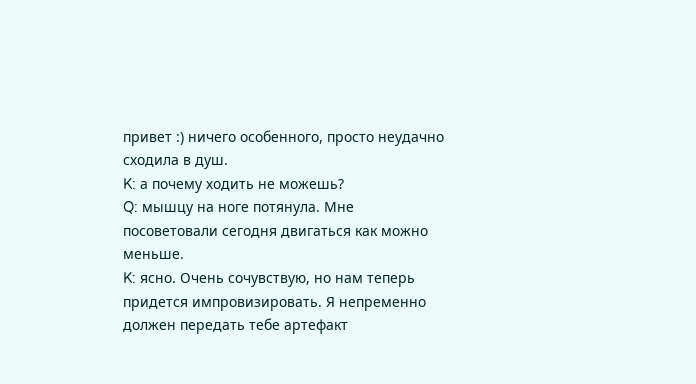привет :) ничего особенного, просто неудачно сходила в душ.
K: а почему ходить не можешь?
Q: мышцу на ноге потянула. Мне посоветовали сегодня двигаться как можно меньше.
K: ясно. Очень сочувствую, но нам теперь придется импровизировать. Я непременно должен передать тебе артефакт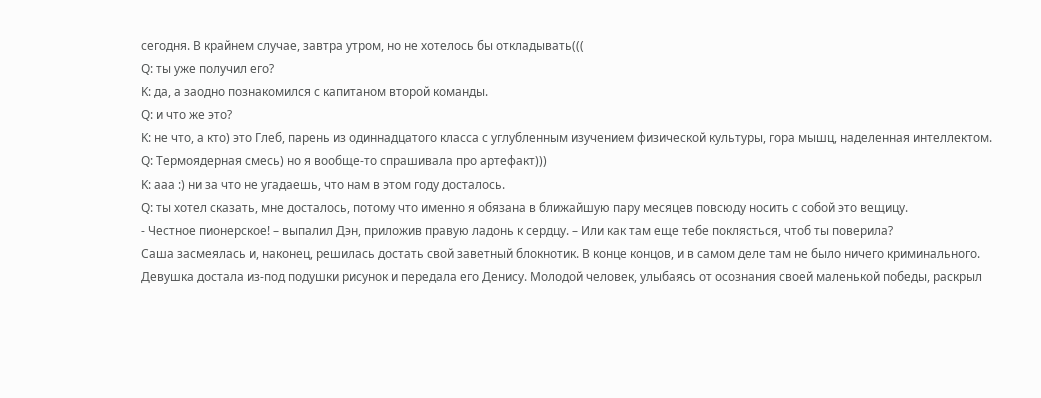сегодня. В крайнем случае, завтра утром, но не хотелось бы откладывать(((
Q: ты уже получил его?
K: да, а заодно познакомился с капитаном второй команды.
Q: и что же это?
K: не что, а кто) это Глеб, парень из одиннадцатого класса с углубленным изучением физической культуры, гора мышц, наделенная интеллектом.
Q: Термоядерная смесь) но я вообще-то спрашивала про артефакт)))
K: ааа :) ни за что не угадаешь, что нам в этом году досталось.
Q: ты хотел сказать, мне досталось, потому что именно я обязана в ближайшую пару месяцев повсюду носить с собой это вещицу.
- Честное пионерское! – выпалил Дэн, приложив правую ладонь к сердцу. – Или как там еще тебе поклясться, чтоб ты поверила?
Саша засмеялась и, наконец, решилась достать свой заветный блокнотик. В конце концов, и в самом деле там не было ничего криминального. Девушка достала из-под подушки рисунок и передала его Денису. Молодой человек, улыбаясь от осознания своей маленькой победы, раскрыл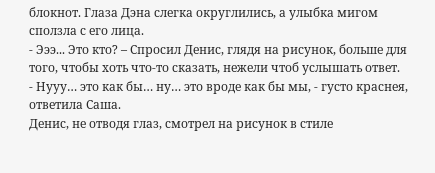блокнот. Глаза Дэна слегка округлились, а улыбка мигом сползла с его лица.
- Эээ... Это кто? – Спросил Денис, глядя на рисунок, больше для того, чтобы хоть что-то сказать, нежели чтоб услышать ответ.
- Нууу… это как бы… ну… это вроде как бы мы, - густо краснея, ответила Саша.
Денис, не отводя глаз, смотрел на рисунок в стиле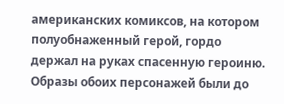американских комиксов, на котором полуобнаженный герой, гордо держал на руках спасенную героиню. Образы обоих персонажей были до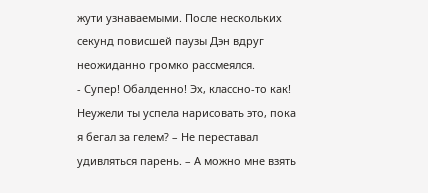жути узнаваемыми. После нескольких секунд повисшей паузы Дэн вдруг неожиданно громко рассмеялся.
- Супер! Обалденно! Эх, классно-то как! Неужели ты успела нарисовать это, пока я бегал за гелем? – Не переставал удивляться парень. – А можно мне взять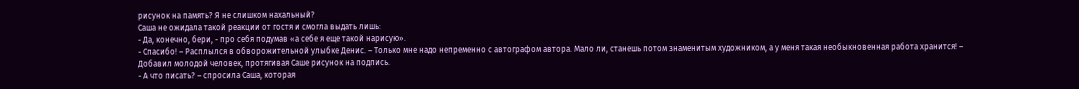рисунок на память? Я не слишком нахальный?
Саша не ожидала такой реакции от гостя и смогла выдать лишь:
- Да, конечно, бери, - про себя подумав «а себе я еще такой нарисую».
- Спасибо! – Расплылся в обворожительной улыбке Денис. – Только мне надо непременно с автографом автора. Мало ли, станешь потом знаменитым художником, а у меня такая необыкновенная работа хранится! – Добавил молодой человек, протягивая Саше рисунок на подпись.
- А что писать? – спросила Саша, которая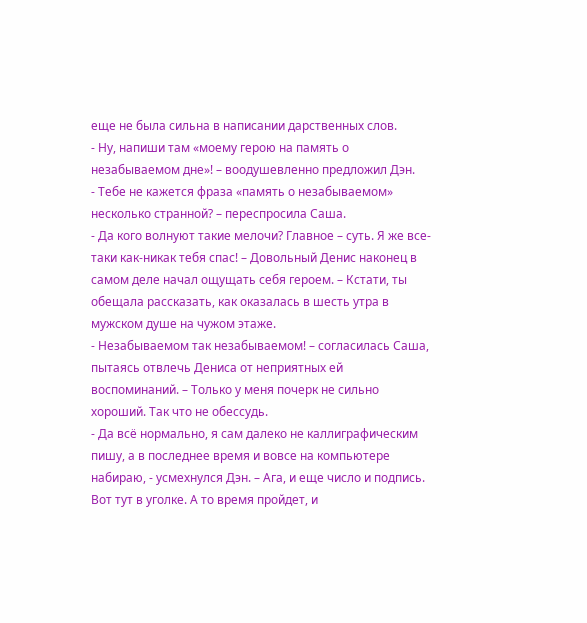еще не была сильна в написании дарственных слов.
- Ну, напиши там «моему герою на память о незабываемом дне»! – воодушевленно предложил Дэн.
- Тебе не кажется фраза «память о незабываемом» несколько странной? – переспросила Саша.
- Да кого волнуют такие мелочи? Главное – суть. Я же все-таки как-никак тебя спас! – Довольный Денис наконец в самом деле начал ощущать себя героем. – Кстати, ты обещала рассказать, как оказалась в шесть утра в мужском душе на чужом этаже.
- Незабываемом так незабываемом! – согласилась Саша, пытаясь отвлечь Дениса от неприятных ей воспоминаний. – Только у меня почерк не сильно хороший. Так что не обессудь.
- Да всё нормально, я сам далеко не каллиграфическим пишу, а в последнее время и вовсе на компьютере набираю, - усмехнулся Дэн. – Ага, и еще число и подпись. Вот тут в уголке. А то время пройдет, и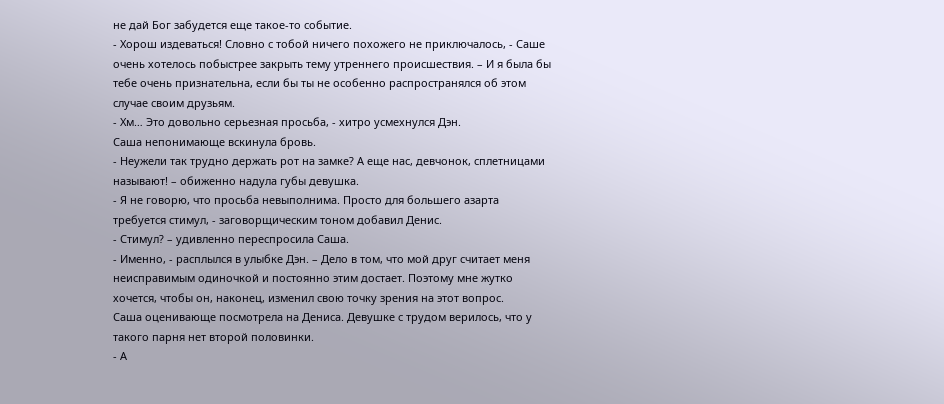не дай Бог забудется еще такое-то событие.
- Хорош издеваться! Словно с тобой ничего похожего не приключалось, - Саше очень хотелось побыстрее закрыть тему утреннего происшествия. – И я была бы тебе очень признательна, если бы ты не особенно распространялся об этом случае своим друзьям.
- Хм… Это довольно серьезная просьба, - хитро усмехнулся Дэн.
Саша непонимающе вскинула бровь.
- Неужели так трудно держать рот на замке? А еще нас, девчонок, сплетницами называют! – обиженно надула губы девушка.
- Я не говорю, что просьба невыполнима. Просто для большего азарта требуется стимул, - заговорщическим тоном добавил Денис.
- Стимул? – удивленно переспросила Саша.
- Именно, - расплылся в улыбке Дэн. – Дело в том, что мой друг считает меня неисправимым одиночкой и постоянно этим достает. Поэтому мне жутко хочется, чтобы он, наконец, изменил свою точку зрения на этот вопрос.
Саша оценивающе посмотрела на Дениса. Девушке с трудом верилось, что у такого парня нет второй половинки.
- А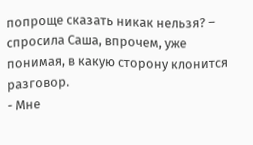попроще сказать никак нельзя? – спросила Саша, впрочем, уже понимая, в какую сторону клонится разговор.
- Мне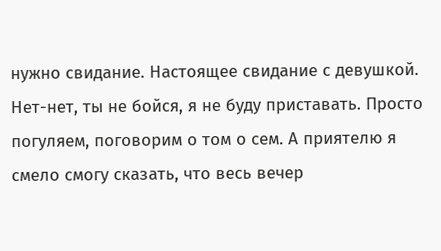нужно свидание. Настоящее свидание с девушкой. Нет-нет, ты не бойся, я не буду приставать. Просто погуляем, поговорим о том о сем. А приятелю я смело смогу сказать, что весь вечер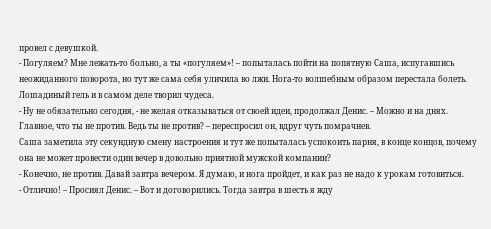провел с девушкой.
- Погуляем? Мне лежать-то больно, а ты «погуляем»! – попыталась пойти на попятную Саша, испугавшись неожиданного поворота, но тут же сама себя уличила во лжи. Нога-то волшебным образом перестала болеть. Лошадиный гель и в самом деле творил чудеса.
- Ну не обязательно сегодня, - не желая отказываться от своей идеи, продолжал Денис. – Можно и на днях. Главное, что ты не против. Ведь ты не против? – переспросил он, вдруг чуть помрачнев.
Саша заметила эту секундную смену настроения и тут же попыталась успокоить парня, в конце концов, почему она не может провести один вечер в довольно приятной мужской компании?
- Конечно, не против. Давай завтра вечером. Я думаю, и нога пройдет, и как раз не надо к урокам готовиться.
- Отлично! – Просиял Денис. – Вот и договорились. Тогда завтра в шесть я жду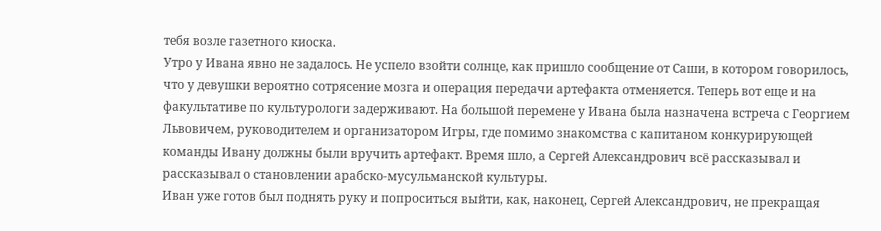тебя возле газетного киоска.
Утро у Ивана явно не задалось. Не успело взойти солнце, как пришло сообщение от Саши, в котором говорилось, что у девушки вероятно сотрясение мозга и операция передачи артефакта отменяется. Теперь вот еще и на факультативе по культурологи задерживают. На большой перемене у Ивана была назначена встреча с Георгием Львовичем, руководителем и организатором Игры, где помимо знакомства с капитаном конкурирующей команды Ивану должны были вручить артефакт. Время шло, а Сергей Александрович всё рассказывал и рассказывал о становлении арабско-мусульманской культуры.
Иван уже готов был поднять руку и попроситься выйти, как, наконец, Сергей Александрович, не прекращая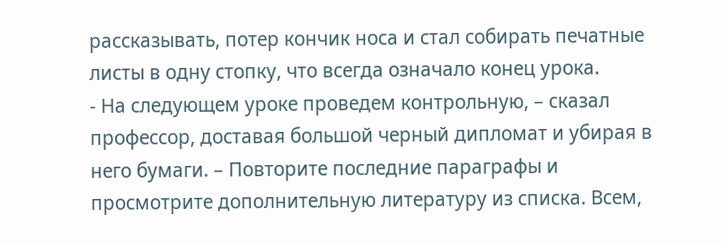рассказывать, потер кончик носа и стал собирать печатные листы в одну стопку, что всегда означало конец урока.
- На следующем уроке проведем контрольную, – сказал профессор, доставая большой черный дипломат и убирая в него бумаги. – Повторите последние параграфы и просмотрите дополнительную литературу из списка. Всем,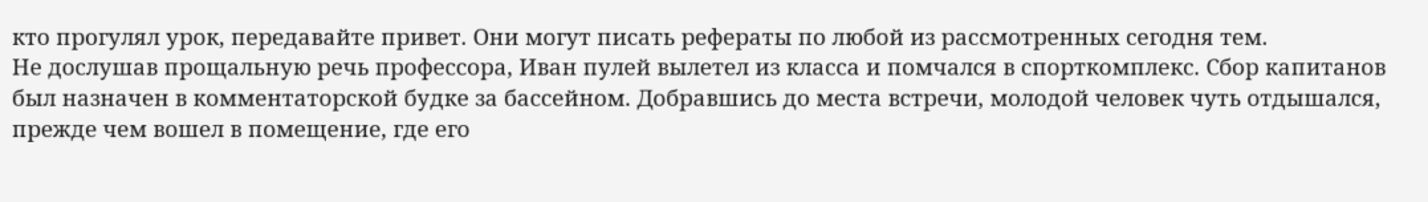кто прогулял урок, передавайте привет. Они могут писать рефераты по любой из рассмотренных сегодня тем.
Не дослушав прощальную речь профессора, Иван пулей вылетел из класса и помчался в спорткомплекс. Сбор капитанов был назначен в комментаторской будке за бассейном. Добравшись до места встречи, молодой человек чуть отдышался, прежде чем вошел в помещение, где его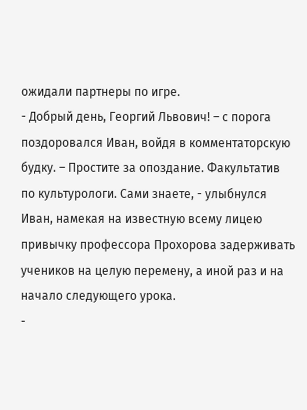ожидали партнеры по игре.
- Добрый день, Георгий Львович! – с порога поздоровался Иван, войдя в комментаторскую будку. – Простите за опоздание. Факультатив по культурологи. Сами знаете, - улыбнулся Иван, намекая на известную всему лицею привычку профессора Прохорова задерживать учеников на целую перемену, а иной раз и на начало следующего урока.
-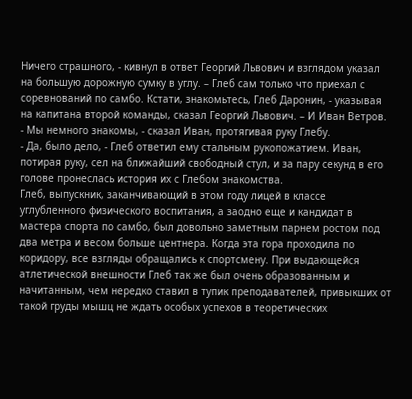Ничего страшного, - кивнул в ответ Георгий Львович и взглядом указал на большую дорожную сумку в углу. – Глеб сам только что приехал с соревнований по самбо. Кстати, знакомьтесь, Глеб Даронин, - указывая на капитана второй команды, сказал Георгий Львович. – И Иван Ветров.
- Мы немного знакомы, - сказал Иван, протягивая руку Глебу.
- Да, было дело, - Глеб ответил ему стальным рукопожатием. Иван, потирая руку, сел на ближайший свободный стул, и за пару секунд в его голове пронеслась история их с Глебом знакомства.
Глеб, выпускник, заканчивающий в этом году лицей в классе углубленного физического воспитания, а заодно еще и кандидат в мастера спорта по самбо, был довольно заметным парнем ростом под два метра и весом больше центнера. Когда эта гора проходила по коридору, все взгляды обращались к спортсмену. При выдающейся атлетической внешности Глеб так же был очень образованным и начитанным, чем нередко ставил в тупик преподавателей, привыкших от такой груды мышц не ждать особых успехов в теоретических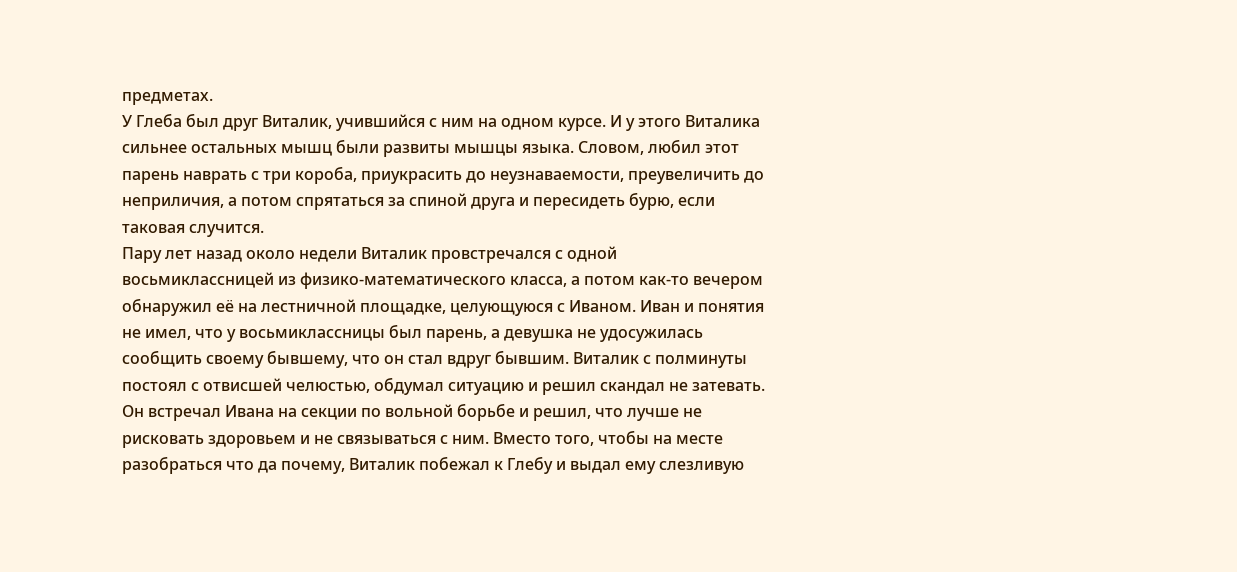предметах.
У Глеба был друг Виталик, учившийся с ним на одном курсе. И у этого Виталика сильнее остальных мышц были развиты мышцы языка. Словом, любил этот парень наврать с три короба, приукрасить до неузнаваемости, преувеличить до неприличия, а потом спрятаться за спиной друга и пересидеть бурю, если таковая случится.
Пару лет назад около недели Виталик провстречался с одной восьмиклассницей из физико-математического класса, а потом как-то вечером обнаружил её на лестничной площадке, целующуюся с Иваном. Иван и понятия не имел, что у восьмиклассницы был парень, а девушка не удосужилась сообщить своему бывшему, что он стал вдруг бывшим. Виталик с полминуты постоял с отвисшей челюстью, обдумал ситуацию и решил скандал не затевать. Он встречал Ивана на секции по вольной борьбе и решил, что лучше не рисковать здоровьем и не связываться с ним. Вместо того, чтобы на месте разобраться что да почему, Виталик побежал к Глебу и выдал ему слезливую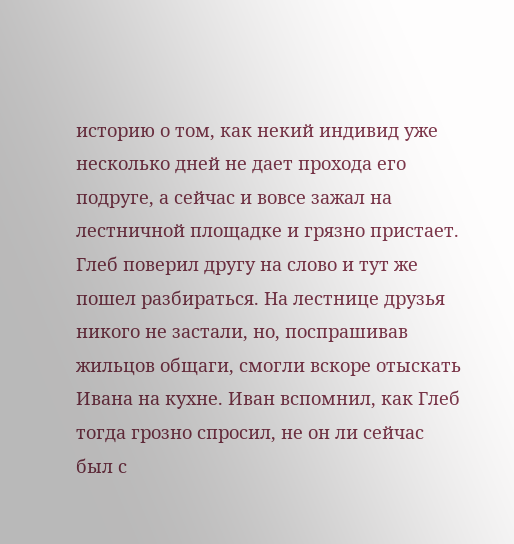историю о том, как некий индивид уже несколько дней не дает прохода его подруге, а сейчас и вовсе зажал на лестничной площадке и грязно пристает.
Глеб поверил другу на слово и тут же пошел разбираться. На лестнице друзья никого не застали, но, поспрашивав жильцов общаги, смогли вскоре отыскать Ивана на кухне. Иван вспомнил, как Глеб тогда грозно спросил, не он ли сейчас был с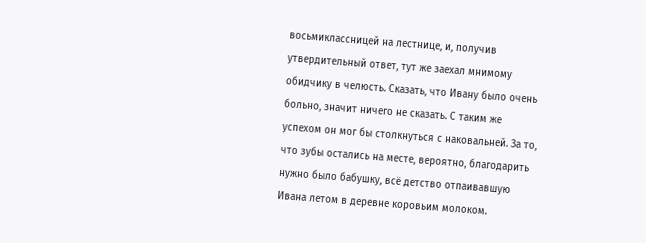восьмиклассницей на лестнице, и, получив утвердительный ответ, тут же заехал мнимому обидчику в челюсть. Сказать, что Ивану было очень больно, значит ничего не сказать. С таким же успехом он мог бы столкнуться с наковальней. За то, что зубы остались на месте, вероятно, благодарить нужно было бабушку, всё детство отпаивавшую Ивана летом в деревне коровьим молоком.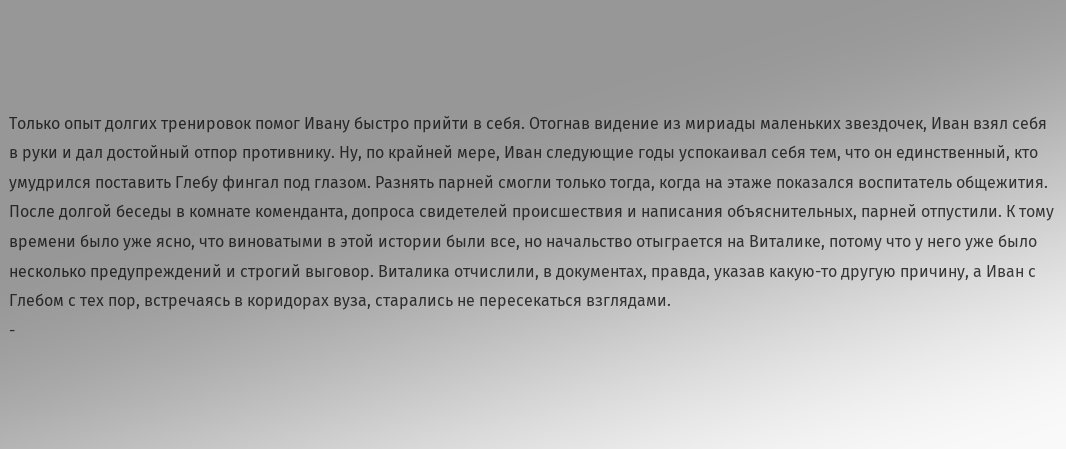Только опыт долгих тренировок помог Ивану быстро прийти в себя. Отогнав видение из мириады маленьких звездочек, Иван взял себя в руки и дал достойный отпор противнику. Ну, по крайней мере, Иван следующие годы успокаивал себя тем, что он единственный, кто умудрился поставить Глебу фингал под глазом. Разнять парней смогли только тогда, когда на этаже показался воспитатель общежития.
После долгой беседы в комнате коменданта, допроса свидетелей происшествия и написания объяснительных, парней отпустили. К тому времени было уже ясно, что виноватыми в этой истории были все, но начальство отыграется на Виталике, потому что у него уже было несколько предупреждений и строгий выговор. Виталика отчислили, в документах, правда, указав какую-то другую причину, а Иван с Глебом с тех пор, встречаясь в коридорах вуза, старались не пересекаться взглядами.
-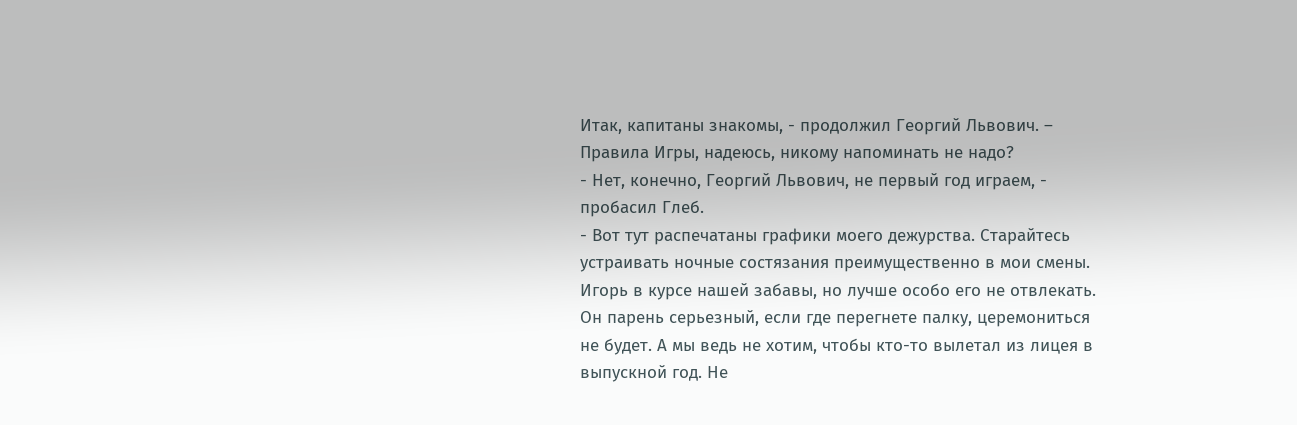Итак, капитаны знакомы, - продолжил Георгий Львович. – Правила Игры, надеюсь, никому напоминать не надо?
- Нет, конечно, Георгий Львович, не первый год играем, - пробасил Глеб.
- Вот тут распечатаны графики моего дежурства. Старайтесь устраивать ночные состязания преимущественно в мои смены. Игорь в курсе нашей забавы, но лучше особо его не отвлекать. Он парень серьезный, если где перегнете палку, церемониться не будет. А мы ведь не хотим, чтобы кто-то вылетал из лицея в выпускной год. Не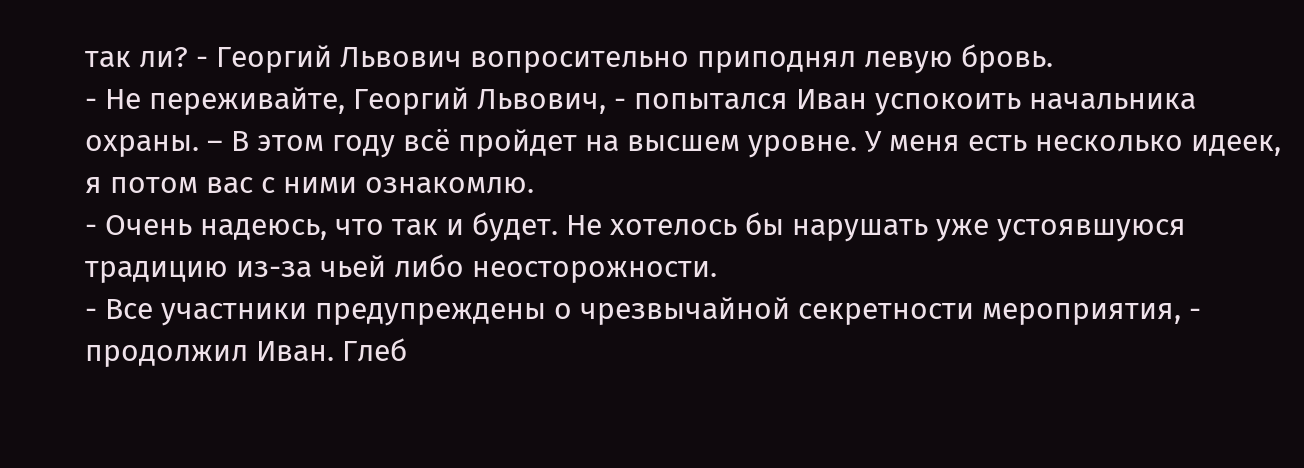так ли? - Георгий Львович вопросительно приподнял левую бровь.
- Не переживайте, Георгий Львович, - попытался Иван успокоить начальника охраны. – В этом году всё пройдет на высшем уровне. У меня есть несколько идеек, я потом вас с ними ознакомлю.
- Очень надеюсь, что так и будет. Не хотелось бы нарушать уже устоявшуюся традицию из-за чьей либо неосторожности.
- Все участники предупреждены о чрезвычайной секретности мероприятия, - продолжил Иван. Глеб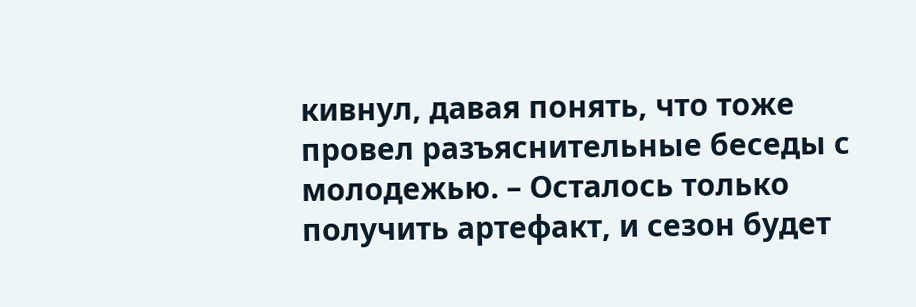кивнул, давая понять, что тоже провел разъяснительные беседы с молодежью. – Осталось только получить артефакт, и сезон будет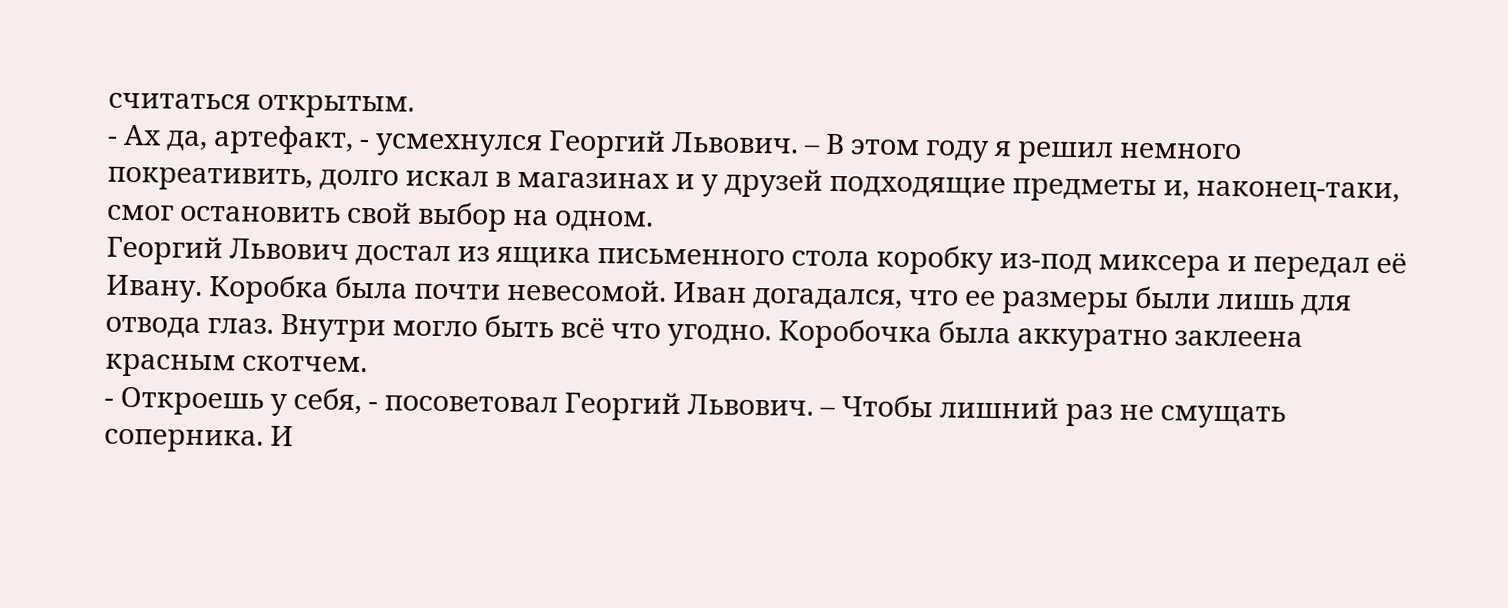считаться открытым.
- Ах да, артефакт, - усмехнулся Георгий Львович. – В этом году я решил немного покреативить, долго искал в магазинах и у друзей подходящие предметы и, наконец-таки, смог остановить свой выбор на одном.
Георгий Львович достал из ящика письменного стола коробку из-под миксера и передал её Ивану. Коробка была почти невесомой. Иван догадался, что ее размеры были лишь для отвода глаз. Внутри могло быть всё что угодно. Коробочка была аккуратно заклеена красным скотчем.
- Откроешь у себя, - посоветовал Георгий Львович. – Чтобы лишний раз не смущать соперника. И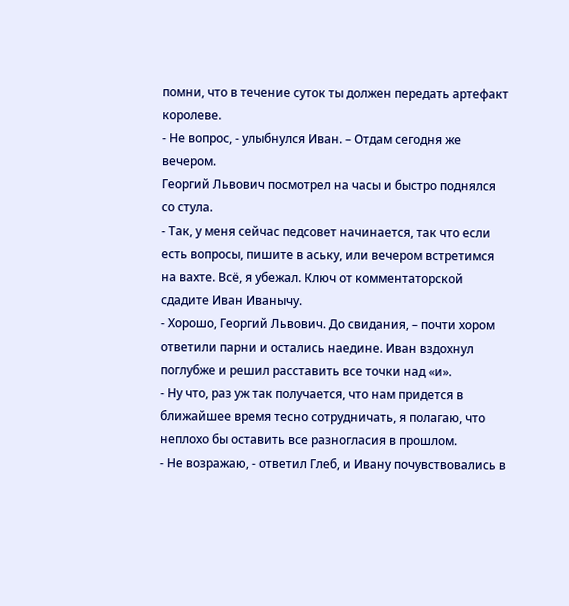помни, что в течение суток ты должен передать артефакт королеве.
- Не вопрос, - улыбнулся Иван. – Отдам сегодня же вечером.
Георгий Львович посмотрел на часы и быстро поднялся со стула.
- Так, у меня сейчас педсовет начинается, так что если есть вопросы, пишите в аську, или вечером встретимся на вахте. Всё, я убежал. Ключ от комментаторской сдадите Иван Иванычу.
- Хорошо, Георгий Львович. До свидания, – почти хором ответили парни и остались наедине. Иван вздохнул поглубже и решил расставить все точки над «и».
- Ну что, раз уж так получается, что нам придется в ближайшее время тесно сотрудничать, я полагаю, что неплохо бы оставить все разногласия в прошлом.
- Не возражаю, - ответил Глеб, и Ивану почувствовались в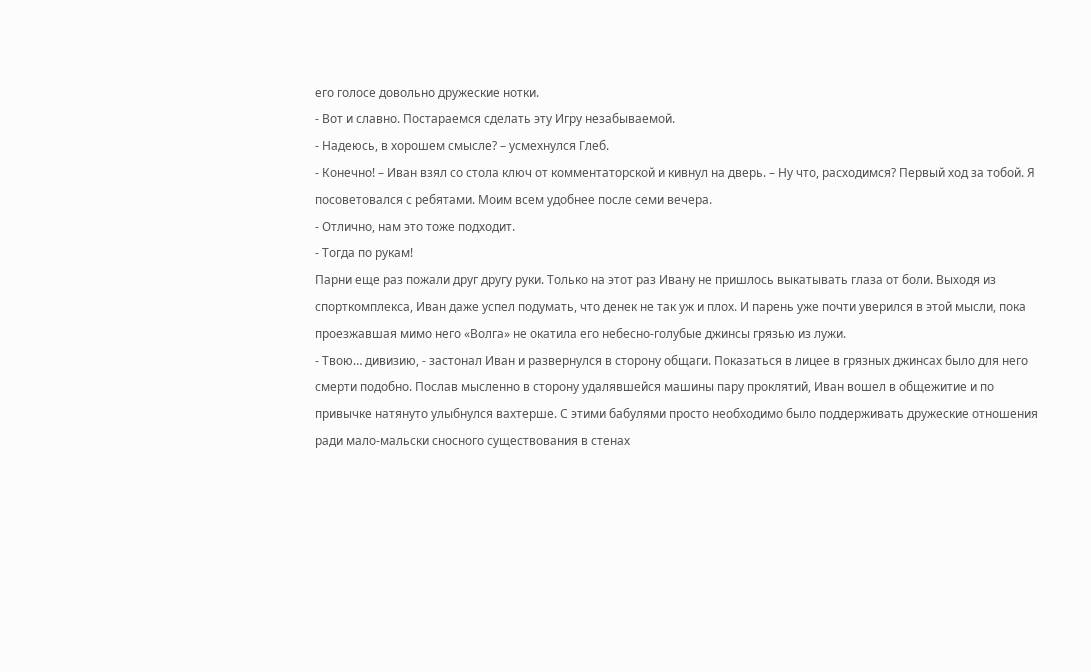его голосе довольно дружеские нотки.
- Вот и славно. Постараемся сделать эту Игру незабываемой.
- Надеюсь, в хорошем смысле? – усмехнулся Глеб.
- Конечно! – Иван взял со стола ключ от комментаторской и кивнул на дверь. – Ну что, расходимся? Первый ход за тобой. Я посоветовался с ребятами. Моим всем удобнее после семи вечера.
- Отлично, нам это тоже подходит.
- Тогда по рукам!
Парни еще раз пожали друг другу руки. Только на этот раз Ивану не пришлось выкатывать глаза от боли. Выходя из спорткомплекса, Иван даже успел подумать, что денек не так уж и плох. И парень уже почти уверился в этой мысли, пока проезжавшая мимо него «Волга» не окатила его небесно-голубые джинсы грязью из лужи.
- Твою… дивизию, - застонал Иван и развернулся в сторону общаги. Показаться в лицее в грязных джинсах было для него смерти подобно. Послав мысленно в сторону удалявшейся машины пару проклятий, Иван вошел в общежитие и по привычке натянуто улыбнулся вахтерше. С этими бабулями просто необходимо было поддерживать дружеские отношения ради мало-мальски сносного существования в стенах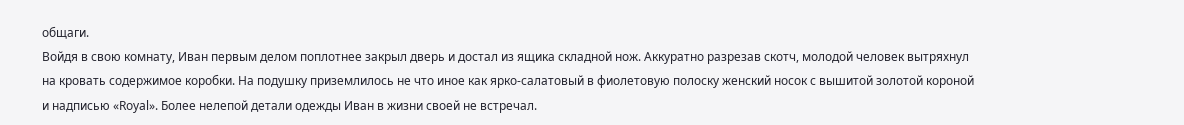общаги.
Войдя в свою комнату, Иван первым делом поплотнее закрыл дверь и достал из ящика складной нож. Аккуратно разрезав скотч, молодой человек вытряхнул на кровать содержимое коробки. На подушку приземлилось не что иное как ярко-салатовый в фиолетовую полоску женский носок с вышитой золотой короной и надписью «Royal». Более нелепой детали одежды Иван в жизни своей не встречал.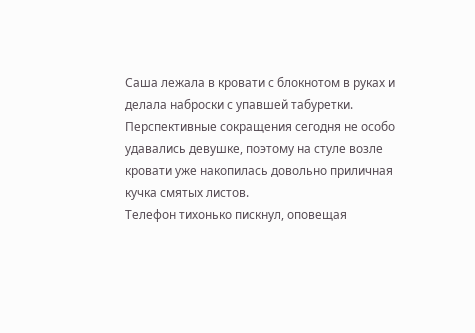Саша лежала в кровати с блокнотом в руках и делала наброски с упавшей табуретки. Перспективные сокращения сегодня не особо удавались девушке, поэтому на стуле возле кровати уже накопилась довольно приличная кучка смятых листов.
Телефон тихонько пискнул, оповещая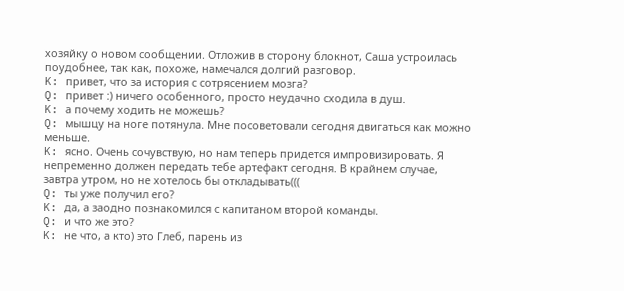хозяйку о новом сообщении. Отложив в сторону блокнот, Саша устроилась поудобнее, так как, похоже, намечался долгий разговор.
K: привет, что за история с сотрясением мозга?
Q: привет :) ничего особенного, просто неудачно сходила в душ.
K: а почему ходить не можешь?
Q: мышцу на ноге потянула. Мне посоветовали сегодня двигаться как можно меньше.
K: ясно. Очень сочувствую, но нам теперь придется импровизировать. Я непременно должен передать тебе артефакт сегодня. В крайнем случае, завтра утром, но не хотелось бы откладывать(((
Q: ты уже получил его?
K: да, а заодно познакомился с капитаном второй команды.
Q: и что же это?
K: не что, а кто) это Глеб, парень из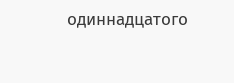одиннадцатого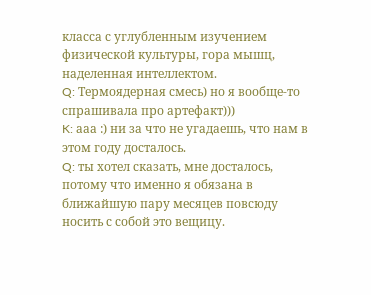класса с углубленным изучением физической культуры, гора мышц, наделенная интеллектом.
Q: Термоядерная смесь) но я вообще-то спрашивала про артефакт)))
K: ааа :) ни за что не угадаешь, что нам в этом году досталось.
Q: ты хотел сказать, мне досталось, потому что именно я обязана в ближайшую пару месяцев повсюду носить с собой это вещицу.